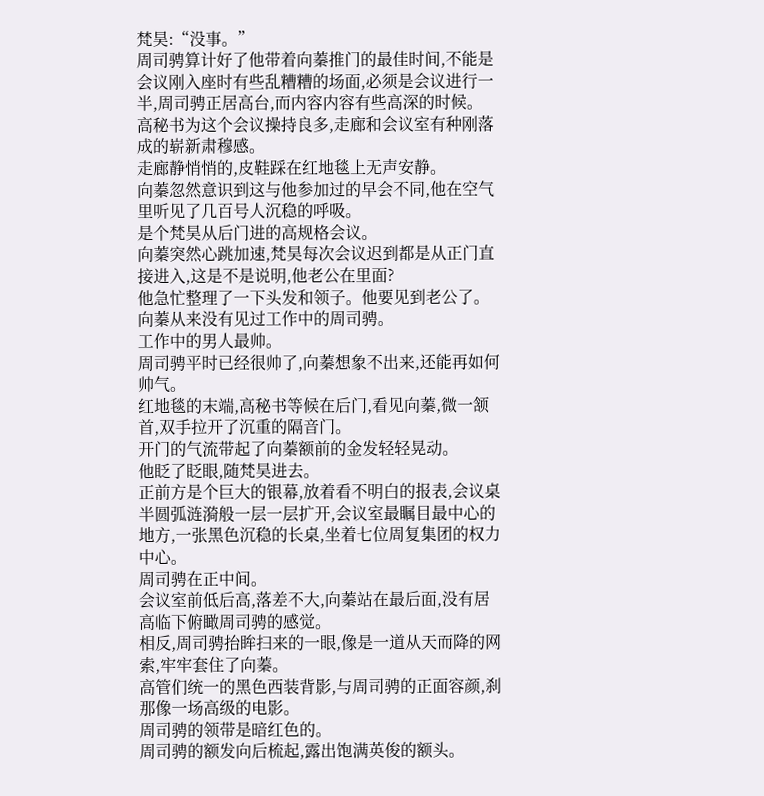梵昊:“没事。”
周司骋算计好了他带着向蓁推门的最佳时间,不能是会议刚入座时有些乱糟糟的场面,必须是会议进行一半,周司骋正居高台,而内容内容有些高深的时候。
高秘书为这个会议操持良多,走廊和会议室有种刚落成的崭新肃穆感。
走廊静悄悄的,皮鞋踩在红地毯上无声安静。
向蓁忽然意识到这与他参加过的早会不同,他在空气里听见了几百号人沉稳的呼吸。
是个梵昊从后门进的高规格会议。
向蓁突然心跳加速,梵昊每次会议迟到都是从正门直接进入,这是不是说明,他老公在里面?
他急忙整理了一下头发和领子。他要见到老公了。
向蓁从来没有见过工作中的周司骋。
工作中的男人最帅。
周司骋平时已经很帅了,向蓁想象不出来,还能再如何帅气。
红地毯的末端,高秘书等候在后门,看见向蓁,微一颔首,双手拉开了沉重的隔音门。
开门的气流带起了向蓁额前的金发轻轻晃动。
他眨了眨眼,随梵昊进去。
正前方是个巨大的银幕,放着看不明白的报表,会议桌半圆弧涟漪般一层一层扩开,会议室最瞩目最中心的地方,一张黑色沉稳的长桌,坐着七位周复集团的权力中心。
周司骋在正中间。
会议室前低后高,落差不大,向蓁站在最后面,没有居高临下俯瞰周司骋的感觉。
相反,周司骋抬眸扫来的一眼,像是一道从天而降的网索,牢牢套住了向蓁。
高管们统一的黑色西装背影,与周司骋的正面容颜,刹那像一场高级的电影。
周司骋的领带是暗红色的。
周司骋的额发向后梳起,露出饱满英俊的额头。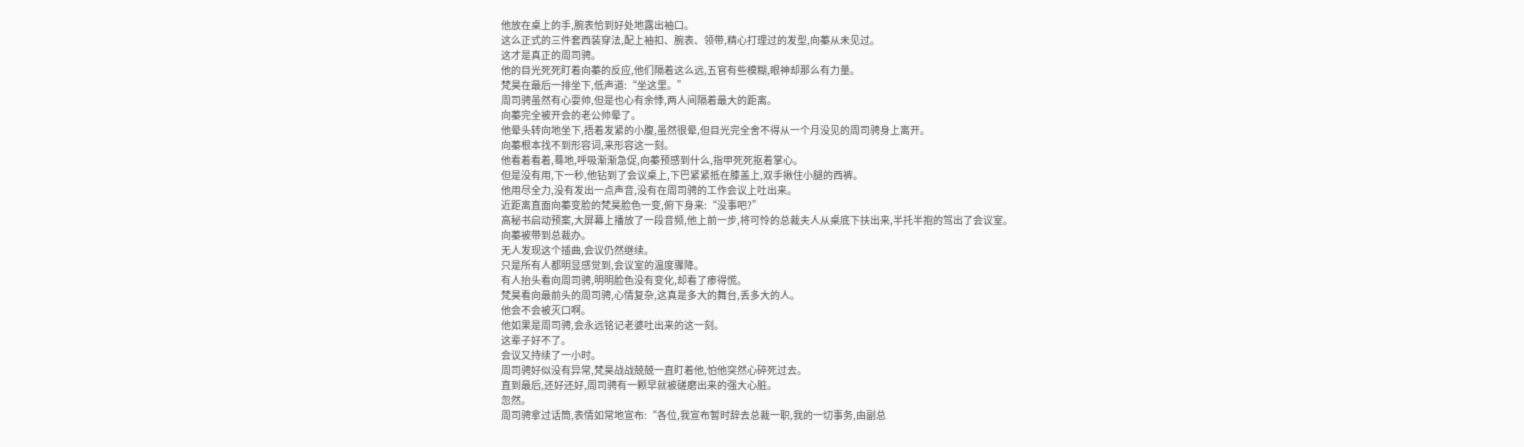他放在桌上的手,腕表恰到好处地露出袖口。
这么正式的三件套西装穿法,配上袖扣、腕表、领带,精心打理过的发型,向蓁从未见过。
这才是真正的周司骋。
他的目光死死盯着向蓁的反应,他们隔着这么远,五官有些模糊,眼神却那么有力量。
梵昊在最后一排坐下,低声道:“坐这里。”
周司骋虽然有心耍帅,但是也心有余悸,两人间隔着最大的距离。
向蓁完全被开会的老公帅晕了。
他晕头转向地坐下,捂着发紧的小腹,虽然很晕,但目光完全舍不得从一个月没见的周司骋身上离开。
向蓁根本找不到形容词,来形容这一刻。
他看着看着,蓦地,呼吸渐渐急促,向蓁预感到什么,指甲死死抠着掌心。
但是没有用,下一秒,他钻到了会议桌上,下巴紧紧抵在膝盖上,双手揪住小腿的西裤。
他用尽全力,没有发出一点声音,没有在周司骋的工作会议上吐出来。
近距离直面向蓁变脸的梵昊脸色一变,俯下身来:“没事吧?”
高秘书启动预案,大屏幕上播放了一段音频,他上前一步,将可怜的总裁夫人从桌底下扶出来,半托半抱的驾出了会议室。
向蓁被带到总裁办。
无人发现这个插曲,会议仍然继续。
只是所有人都明显感觉到,会议室的温度骤降。
有人抬头看向周司骋,明明脸色没有变化,却看了瘆得慌。
梵昊看向最前头的周司骋,心情复杂,这真是多大的舞台,丢多大的人。
他会不会被灭口啊。
他如果是周司骋,会永远铭记老婆吐出来的这一刻。
这辈子好不了。
会议又持续了一小时。
周司骋好似没有异常,梵昊战战兢兢一直盯着他,怕他突然心碎死过去。
直到最后,还好还好,周司骋有一颗早就被磋磨出来的强大心脏。
忽然。
周司骋拿过话筒,表情如常地宣布:“各位,我宣布暂时辞去总裁一职,我的一切事务,由副总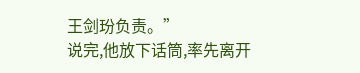王剑玢负责。”
说完,他放下话筒,率先离开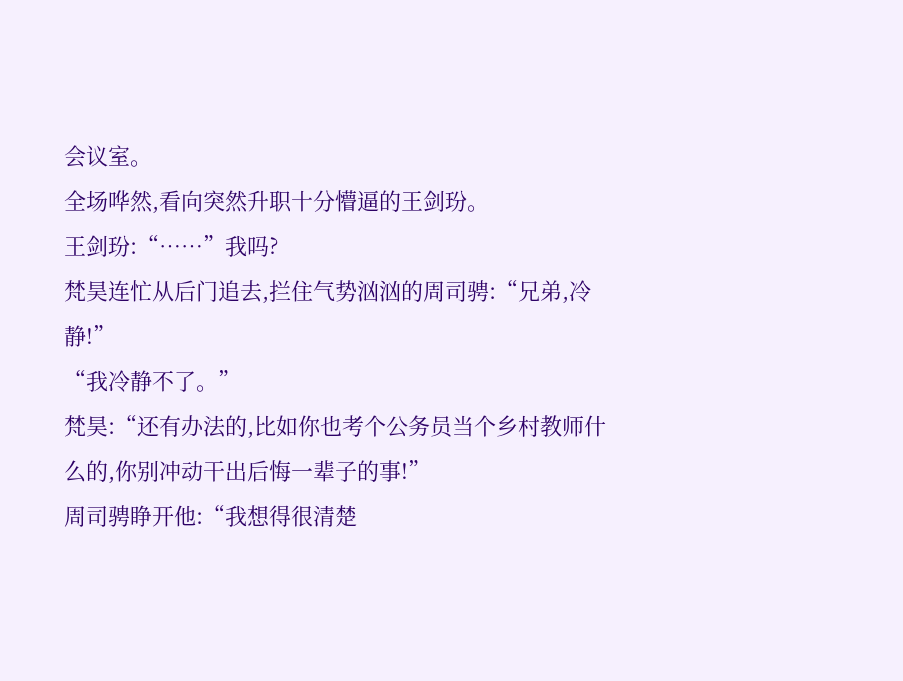会议室。
全场哗然,看向突然升职十分懵逼的王剑玢。
王剑玢:“……”我吗?
梵昊连忙从后门追去,拦住气势汹汹的周司骋:“兄弟,冷静!”
“我冷静不了。”
梵昊:“还有办法的,比如你也考个公务员当个乡村教师什么的,你别冲动干出后悔一辈子的事!”
周司骋睁开他:“我想得很清楚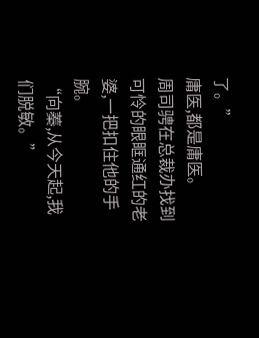了。”
庸医,都是庸医。
周司骋在总裁办找到可怜的眼眶通红的老婆,一把扣住他的手腕。
“向蓁,从今天起,我们脱敏。”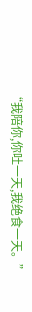“我陪你,你吐一天,我绝食一天。”